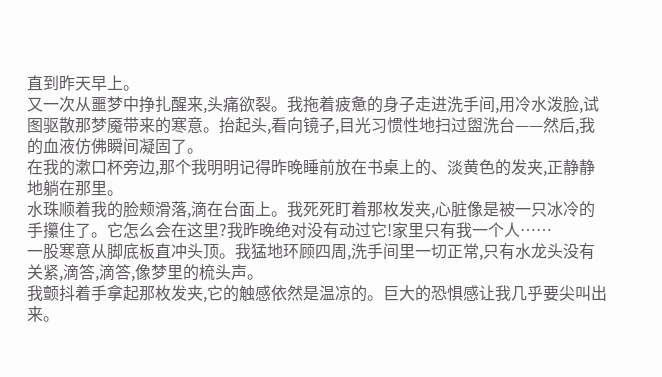直到昨天早上。
又一次从噩梦中挣扎醒来,头痛欲裂。我拖着疲惫的身子走进洗手间,用冷水泼脸,试图驱散那梦魇带来的寒意。抬起头,看向镜子,目光习惯性地扫过盥洗台——然后,我的血液仿佛瞬间凝固了。
在我的漱口杯旁边,那个我明明记得昨晚睡前放在书桌上的、淡黄色的发夹,正静静地躺在那里。
水珠顺着我的脸颊滑落,滴在台面上。我死死盯着那枚发夹,心脏像是被一只冰冷的手攥住了。它怎么会在这里?我昨晚绝对没有动过它!家里只有我一个人……
一股寒意从脚底板直冲头顶。我猛地环顾四周,洗手间里一切正常,只有水龙头没有关紧,滴答,滴答,像梦里的梳头声。
我颤抖着手拿起那枚发夹,它的触感依然是温凉的。巨大的恐惧感让我几乎要尖叫出来。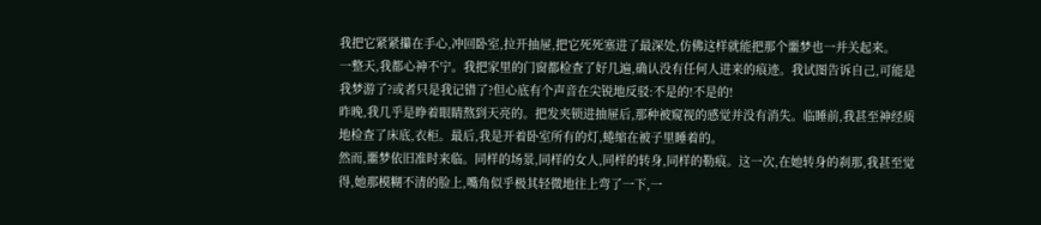我把它紧紧攥在手心,冲回卧室,拉开抽屉,把它死死塞进了最深处,仿佛这样就能把那个噩梦也一并关起来。
一整天,我都心神不宁。我把家里的门窗都检查了好几遍,确认没有任何人进来的痕迹。我试图告诉自己,可能是我梦游了?或者只是我记错了?但心底有个声音在尖锐地反驳:不是的!不是的!
昨晚,我几乎是睁着眼睛熬到天亮的。把发夹锁进抽屉后,那种被窥视的感觉并没有消失。临睡前,我甚至神经质地检查了床底,衣柜。最后,我是开着卧室所有的灯,蜷缩在被子里睡着的。
然而,噩梦依旧准时来临。同样的场景,同样的女人,同样的转身,同样的勒痕。这一次,在她转身的刹那,我甚至觉得,她那模糊不清的脸上,嘴角似乎极其轻微地往上弯了一下,一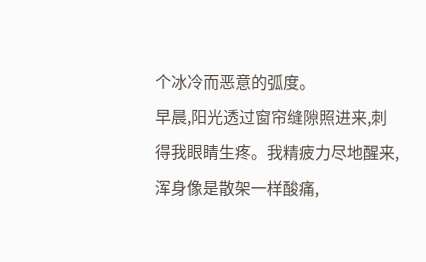个冰冷而恶意的弧度。
早晨,阳光透过窗帘缝隙照进来,刺得我眼睛生疼。我精疲力尽地醒来,浑身像是散架一样酸痛,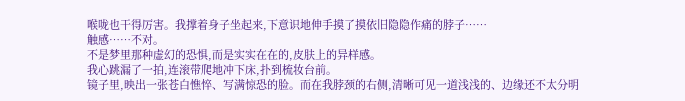喉咙也干得厉害。我撑着身子坐起来,下意识地伸手摸了摸依旧隐隐作痛的脖子……
触感……不对。
不是梦里那种虚幻的恐惧,而是实实在在的,皮肤上的异样感。
我心跳漏了一拍,连滚带爬地冲下床,扑到梳妆台前。
镜子里,映出一张苍白憔悴、写满惊恐的脸。而在我脖颈的右侧,清晰可见一道浅浅的、边缘还不太分明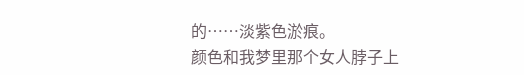的……淡紫色淤痕。
颜色和我梦里那个女人脖子上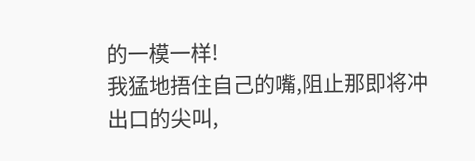的一模一样!
我猛地捂住自己的嘴,阻止那即将冲出口的尖叫,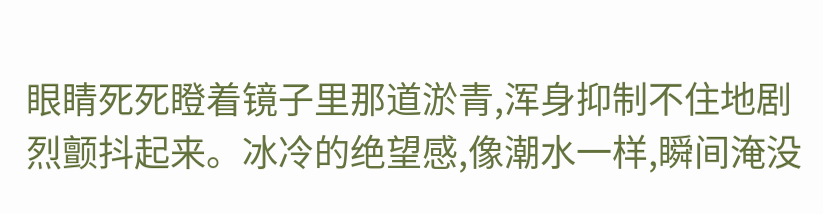眼睛死死瞪着镜子里那道淤青,浑身抑制不住地剧烈颤抖起来。冰冷的绝望感,像潮水一样,瞬间淹没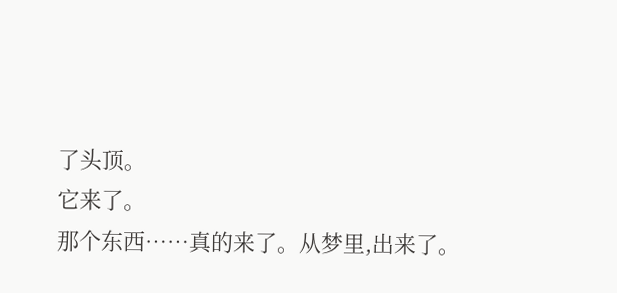了头顶。
它来了。
那个东西……真的来了。从梦里,出来了。